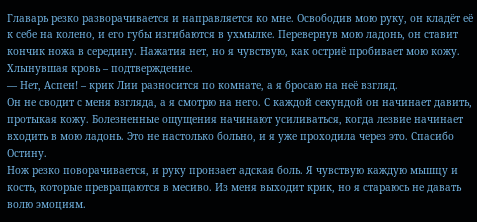Главарь резко разворачивается и направляется ко мне. Освободив мою руку, он кладёт её к себе на колено, и его губы изгибаются в ухмылке. Перевернув мою ладонь, он ставит кончик ножа в середину. Нажатия нет, но я чувствую, как остриё пробивает мою кожу. Хлынувшая кровь – подтверждение.
–– Нет, Аспен! – крик Лии разносится по комнате, а я бросаю на неё взгляд.
Он не сводит с меня взгляда, а я смотрю на него. С каждой секундой он начинает давить, протыкая кожу. Болезненные ощущения начинают усиливаться, когда лезвие начинает входить в мою ладонь. Это не настолько больно, и я уже проходила через это. Спасибо Остину.
Нож резко поворачивается, и руку пронзает адская боль. Я чувствую каждую мышцу и кость, которые превращаются в месиво. Из меня выходит крик, но я стараюсь не давать волю эмоциям.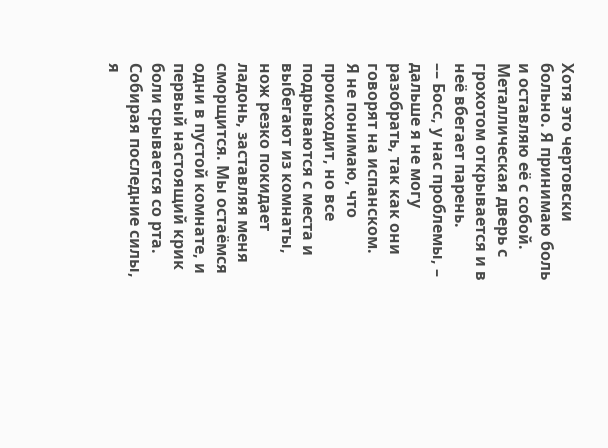Хотя это чертовски больно. Я принимаю боль и оставляю её с собой.
Металлическая дверь с грохотом открывается и в неё вбегает парень.
–– Босс, у нас проблемы, – дальше я не могу разобрать, так как они говорят на испанском.
Я не понимаю, что происходит, но все подрываются с места и выбегают из комнаты, нож резко покидает ладонь, заставляя меня сморщится. Мы остаёмся одни в пустой комнате, и первый настоящий крик боли срывается со рта.
Собирая последние силы, я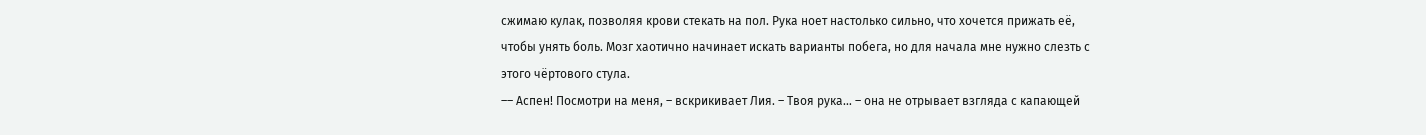сжимаю кулак, позволяя крови стекать на пол. Рука ноет настолько сильно, что хочется прижать её, чтобы унять боль. Мозг хаотично начинает искать варианты побега, но для начала мне нужно слезть с этого чёртового стула.
–– Аспен! Посмотри на меня, – вскрикивает Лия. – Твоя рука… – она не отрывает взгляда с капающей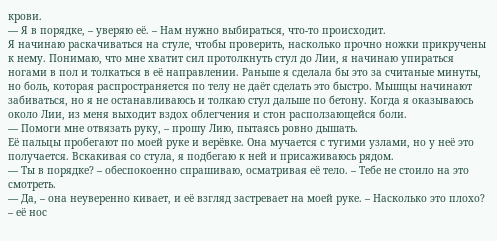крови.
–– Я в порядке, – уверяю её. – Нам нужно выбираться, что-то происходит.
Я начинаю раскачиваться на стуле, чтобы проверить, насколько прочно ножки прикручены к нему. Понимаю, что мне хватит сил протолкнуть стул до Лии, я начинаю упираться ногами в пол и толкаться в её направлении. Раньше я сделала бы это за считаные минуты, но боль, которая распространяется по телу не даёт сделать это быстро. Мышцы начинают забиваться, но я не останавливаюсь и толкаю стул дальше по бетону. Когда я оказываюсь около Лии, из меня выходит вздох облегчения и стон расползающейся боли.
–– Помоги мне отвязать руку, – прошу Лию, пытаясь ровно дышать.
Её пальцы пробегают по моей руке и верёвке. Она мучается с тугими узлами, но у неё это получается. Вскакивая со стула, я подбегаю к ней и присаживаюсь рядом.
–– Ты в порядке? – обеспокоенно спрашиваю, осматривая её тело. – Тебе не стоило на это смотреть.
–– Да, – она неуверенно кивает, и её взгляд застревает на моей руке. – Насколько это плохо? – её нос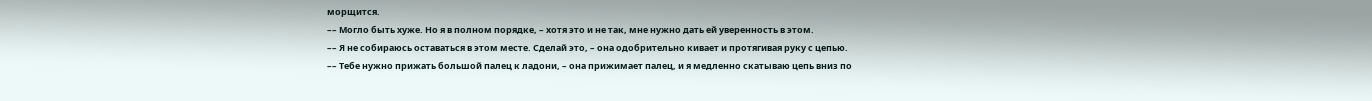морщится.
–– Могло быть хуже. Но я в полном порядке, – хотя это и не так, мне нужно дать ей уверенность в этом.
–– Я не собираюсь оставаться в этом месте. Сделай это, – она одобрительно кивает и протягивая руку с цепью.
–– Тебе нужно прижать большой палец к ладони, – она прижимает палец, и я медленно скатываю цепь вниз по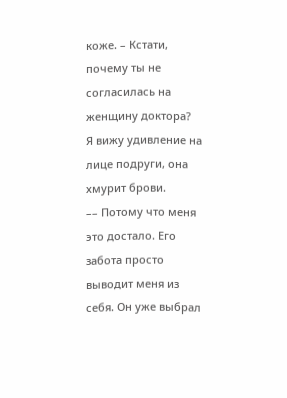коже. – Кстати, почему ты не согласилась на женщину доктора?
Я вижу удивление на лице подруги, она хмурит брови.
–– Потому что меня это достало. Его забота просто выводит меня из себя. Он уже выбрал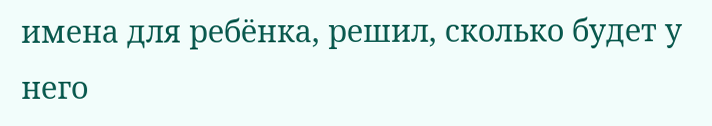имена для ребёнка, решил, сколько будет у него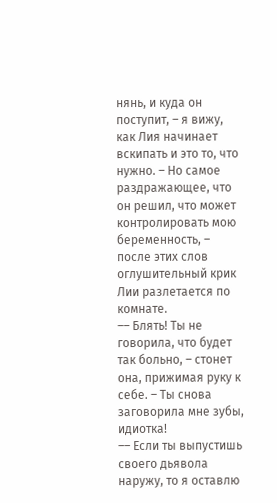нянь, и куда он поступит, – я вижу, как Лия начинает вскипать и это то, что нужно. – Но самое раздражающее, что он решил, что может контролировать мою беременность, – после этих слов оглушительный крик Лии разлетается по комнате.
–– Блять! Ты не говорила, что будет так больно, – стонет она, прижимая руку к себе. – Ты снова заговорила мне зубы, идиотка!
–– Если ты выпустишь своего дьявола наружу, то я оставлю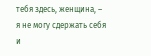тебя здесь, женщина, – я не могу сдержать себя и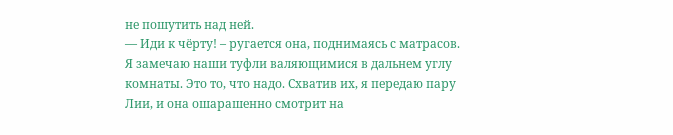не пошутить над ней.
–– Иди к чёрту! – ругается она, поднимаясь с матрасов.
Я замечаю наши туфли валяющимися в дальнем углу комнаты. Это то, что надо. Схватив их, я передаю пару Лии, и она ошарашенно смотрит на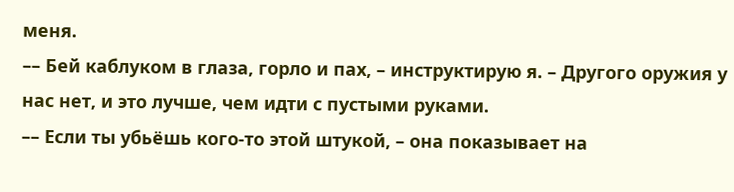меня.
–– Бей каблуком в глаза, горло и пах, – инструктирую я. – Другого оружия у нас нет, и это лучше, чем идти с пустыми руками.
–– Если ты убьёшь кого-то этой штукой, – она показывает на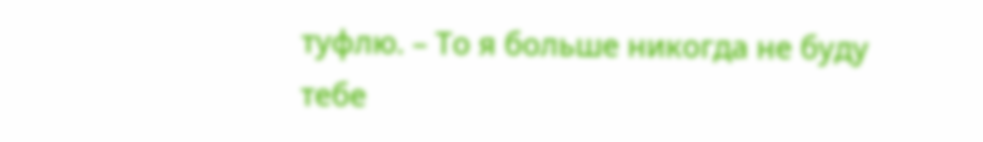туфлю. – То я больше никогда не буду тебе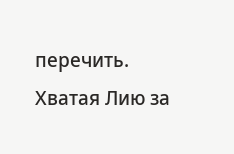перечить.
Хватая Лию за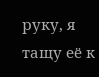руку, я тащу её к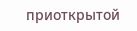приоткрытой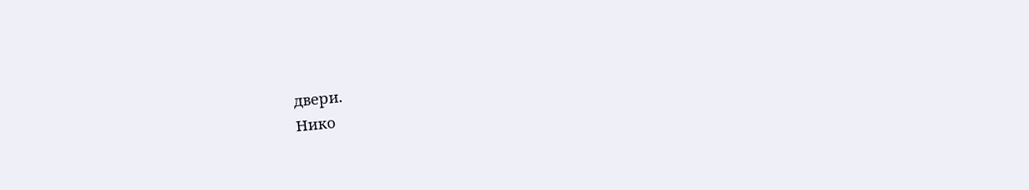двери.
Нико